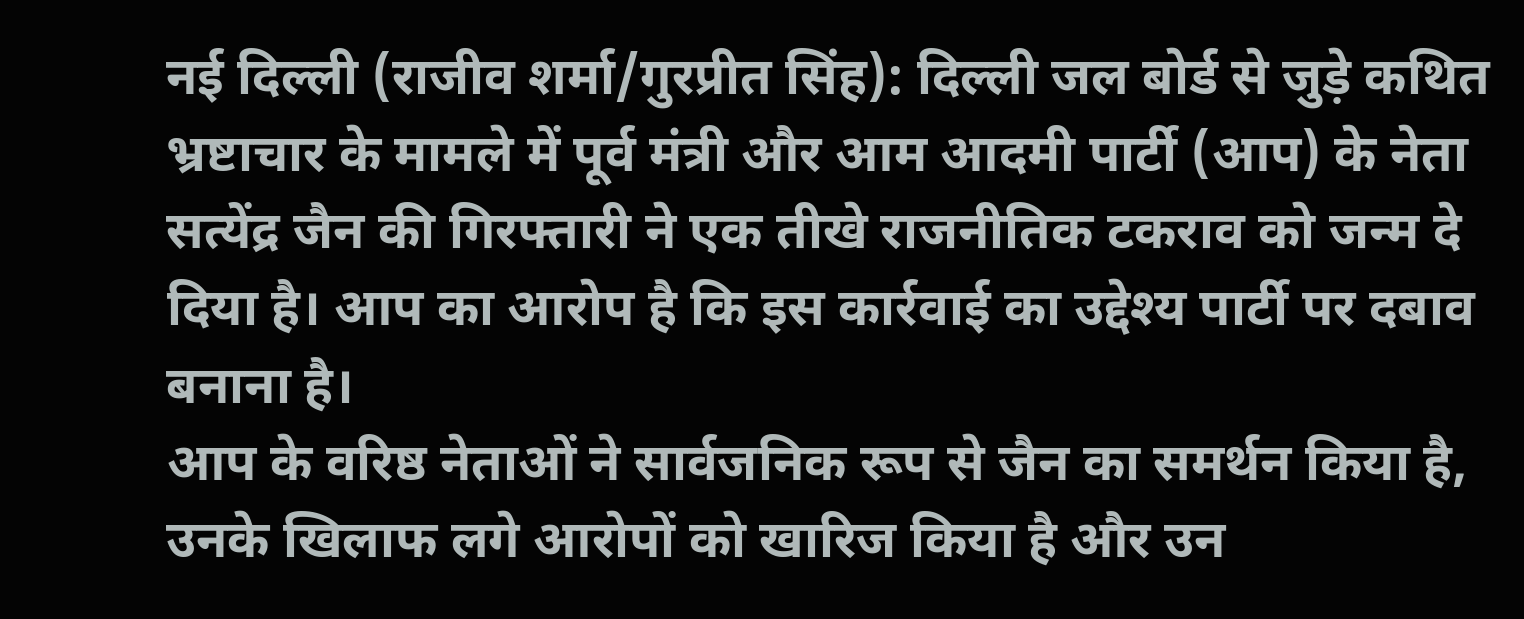नई दिल्ली (राजीव शर्मा/गुरप्रीत सिंह): दिल्ली जल बोर्ड से जुड़े कथित भ्रष्टाचार के मामले में पूर्व मंत्री और आम आदमी पार्टी (आप) के नेता सत्येंद्र जैन की गिरफ्तारी ने एक तीखे राजनीतिक टकराव को जन्म दे दिया है। आप का आरोप है कि इस कार्रवाई का उद्देश्य पार्टी पर दबाव बनाना है।
आप के वरिष्ठ नेताओं ने सार्वजनिक रूप से जैन का समर्थन किया है, उनके खिलाफ लगे आरोपों को खारिज किया है और उन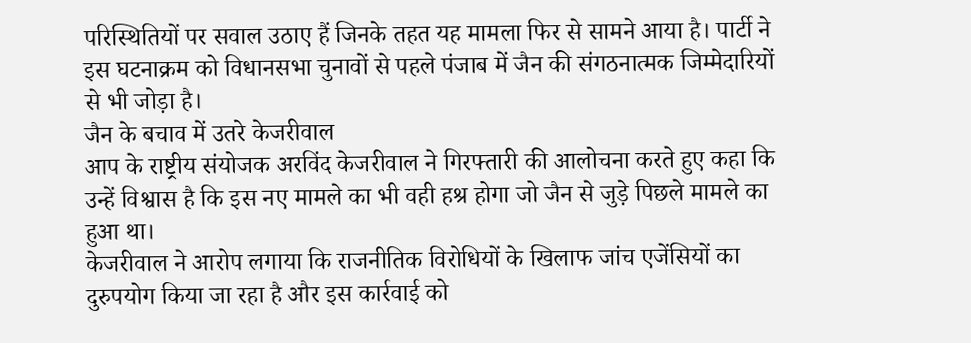परिस्थितियों पर सवाल उठाए हैं जिनके तहत यह मामला फिर से सामने आया है। पार्टी ने इस घटनाक्रम को विधानसभा चुनावों से पहले पंजाब में जैन की संगठनात्मक जिम्मेदारियों से भी जोड़ा है।
जैन के बचाव में उतरे केजरीवाल
आप के राष्ट्रीय संयोजक अरविंद केजरीवाल ने गिरफ्तारी की आलोचना करते हुए कहा कि उन्हें विश्वास है कि इस नए मामले का भी वही हश्र होगा जो जैन से जुड़े पिछले मामले का हुआ था।
केजरीवाल ने आरोप लगाया कि राजनीतिक विरोधियों के खिलाफ जांच एजेंसियों का दुरुपयोग किया जा रहा है और इस कार्रवाई को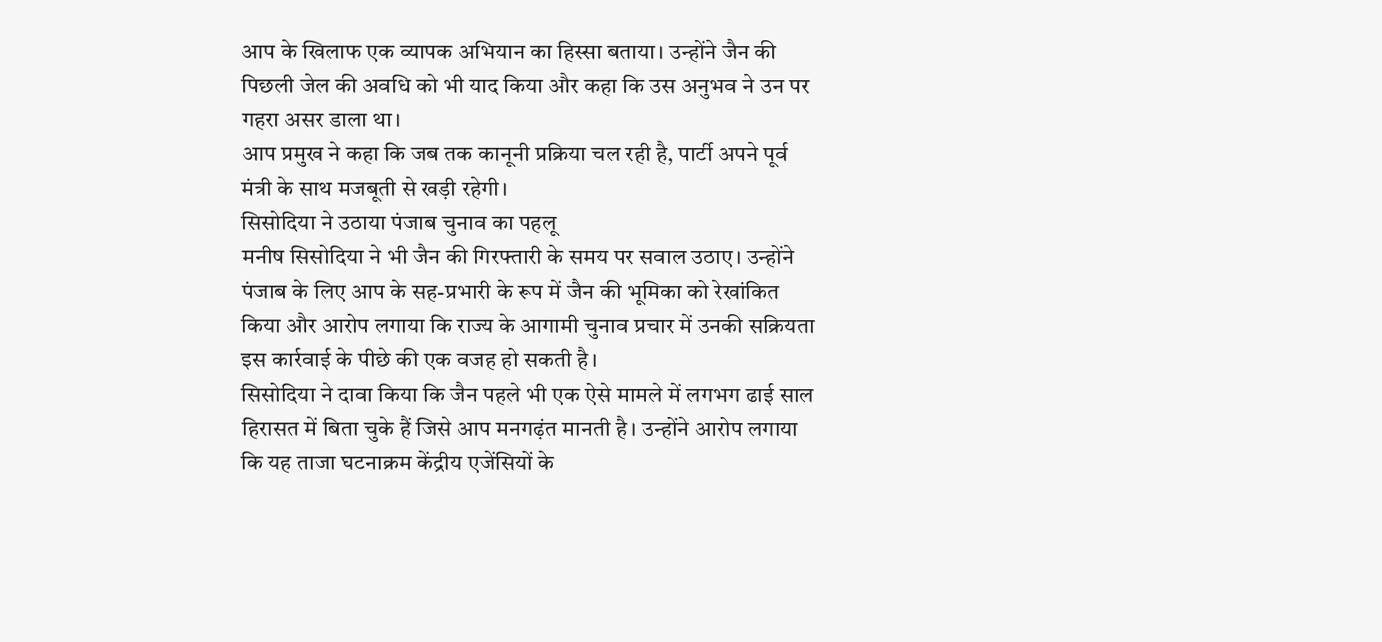आप के खिलाफ एक व्यापक अभियान का हिस्सा बताया। उन्होंने जैन की पिछली जेल की अवधि को भी याद किया और कहा कि उस अनुभव ने उन पर गहरा असर डाला था।
आप प्रमुख ने कहा कि जब तक कानूनी प्रक्रिया चल रही है, पार्टी अपने पूर्व मंत्री के साथ मजबूती से खड़ी रहेगी।
सिसोदिया ने उठाया पंजाब चुनाव का पहलू
मनीष सिसोदिया ने भी जैन की गिरफ्तारी के समय पर सवाल उठाए। उन्होंने पंजाब के लिए आप के सह-प्रभारी के रूप में जैन की भूमिका को रेखांकित किया और आरोप लगाया कि राज्य के आगामी चुनाव प्रचार में उनकी सक्रियता इस कार्रवाई के पीछे की एक वजह हो सकती है।
सिसोदिया ने दावा किया कि जैन पहले भी एक ऐसे मामले में लगभग ढाई साल हिरासत में बिता चुके हैं जिसे आप मनगढ़ंत मानती है। उन्होंने आरोप लगाया कि यह ताजा घटनाक्रम केंद्रीय एजेंसियों के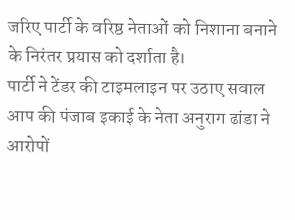जरिए पार्टी के वरिष्ठ नेताओं को निशाना बनाने के निरंतर प्रयास को दर्शाता है।
पार्टी ने टेंडर की टाइमलाइन पर उठाए सवाल
आप की पंजाब इकाई के नेता अनुराग ढांडा ने आरोपों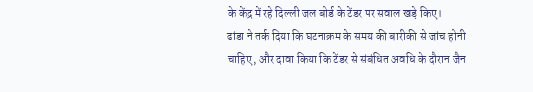के केंद्र में रहे दिल्ली जल बोर्ड के टेंडर पर सवाल खड़े किए।
ढांडा ने तर्क दिया कि घटनाक्रम के समय की बारीकी से जांच होनी चाहिए, और दावा किया कि टेंडर से संबंधित अवधि के दौरान जैन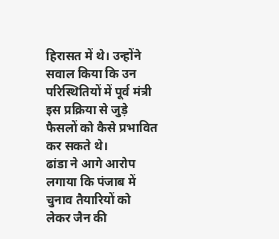हिरासत में थे। उन्होंने सवाल किया कि उन परिस्थितियों में पूर्व मंत्री इस प्रक्रिया से जुड़े फैसलों को कैसे प्रभावित कर सकते थे।
ढांडा ने आगे आरोप लगाया कि पंजाब में चुनाव तैयारियों को लेकर जैन की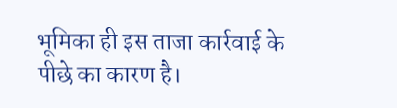भूमिका ही इस ताजा कार्रवाई के पीछे का कारण है।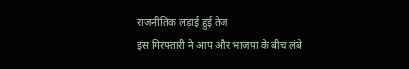राजनीतिक लड़ाई हुई तेज
इस गिरफ्तारी ने आप और भाजपा के बीच लंबे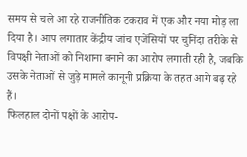समय से चले आ रहे राजनीतिक टकराव में एक और नया मोड़ ला दिया है। आप लगातार केंद्रीय जांच एजेंसियों पर चुनिंदा तरीके से विपक्षी नेताओं को निशाना बनाने का आरोप लगाती रही है, जबकि उसके नेताओं से जुड़े मामले कानूनी प्रक्रिया के तहत आगे बढ़ रहे हैं।
फिलहाल दोनों पक्षों के आरोप-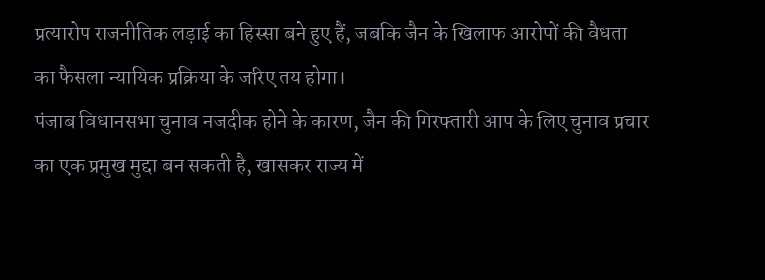प्रत्यारोप राजनीतिक लड़ाई का हिस्सा बने हुए हैं, जबकि जैन के खिलाफ आरोपों की वैधता का फैसला न्यायिक प्रक्रिया के जरिए तय होगा।
पंजाब विधानसभा चुनाव नजदीक होने के कारण, जैन की गिरफ्तारी आप के लिए चुनाव प्रचार का एक प्रमुख मुद्दा बन सकती है, खासकर राज्य में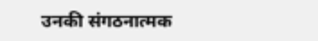उनकी संगठनात्मक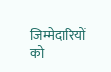जिम्मेदारियों को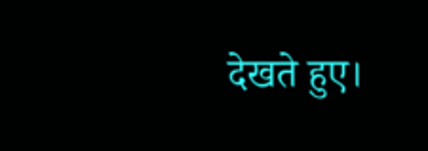देखते हुए।